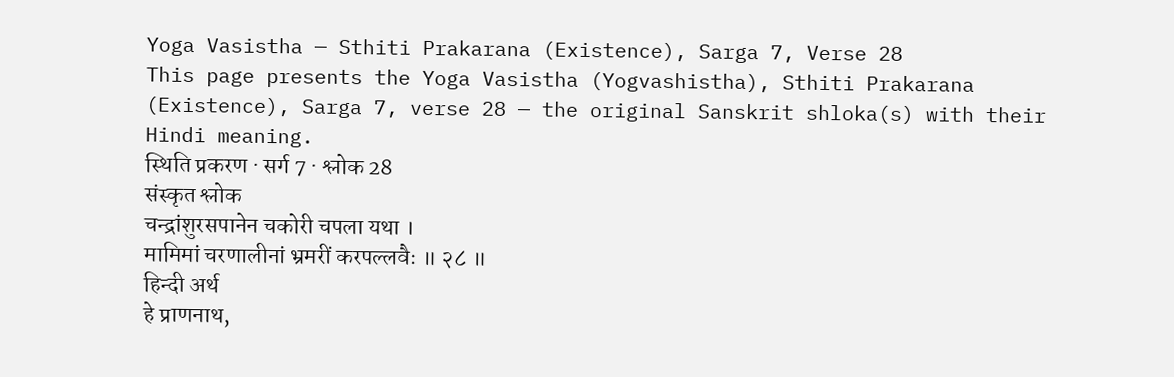Yoga Vasistha — Sthiti Prakarana (Existence), Sarga 7, Verse 28
This page presents the Yoga Vasistha (Yogvashistha), Sthiti Prakarana (Existence), Sarga 7, verse 28 — the original Sanskrit shloka(s) with their Hindi meaning.
स्थिति प्रकरण · सर्ग 7 · श्लोक 28
संस्कृत श्लोक
चन्द्रांशुरसपानेन चकोरी चपला यथा ।
मामिमां चरणालीनां भ्रमरीं करपल्लवैः ॥ २८ ॥
हिन्दी अर्थ
हे प्राणनाथ,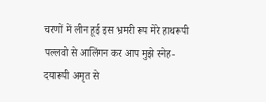चरणों में लीन हूई इस भ्रमरी रूप मेरे हाथरूपी
पल्लवो से आलिंगन कर आप मुझे स्नेह-दयारूपी अमृत से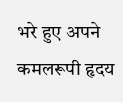भरे हुए अपने कमलरूपी हृदय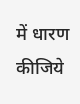में धारण
कीजिये